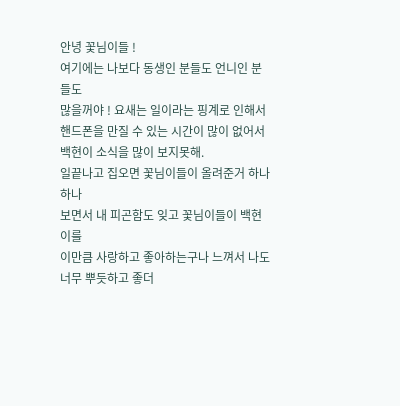안녕 꽃님이들 !
여기에는 나보다 동생인 분들도 언니인 분들도
많을꺼야 ! 요새는 일이라는 핑계로 인해서
핸드폰을 만질 수 있는 시간이 많이 없어서
백현이 소식을 많이 보지못해.
일끝나고 집오면 꽃님이들이 올려준거 하나하나
보면서 내 피곤함도 잊고 꽃님이들이 백현이를
이만큼 사랑하고 좋아하는구나 느껴서 나도 너무 뿌듯하고 좋더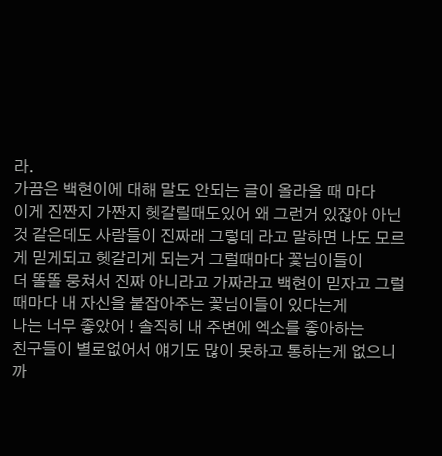라.
가끔은 백현이에 대해 말도 안되는 글이 올라올 때 마다
이게 진짠지 가짠지 헷갈릴때도있어 왜 그런거 있잖아 아닌것 같은데도 사람들이 진짜래 그렇데 라고 말하면 나도 모르게 믿게되고 헷갈리게 되는거 그럴때마다 꽃님이들이
더 똘똘 뭉쳐서 진짜 아니라고 가짜라고 백현이 믿자고 그럴때마다 내 자신을 붙잡아주는 꽃님이들이 있다는게
나는 너무 좋았어 ! 솔직히 내 주변에 엑소를 좋아하는
친구들이 별로없어서 얘기도 많이 못하고 통하는게 없으니까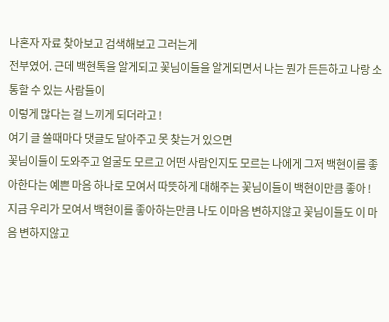나혼자 자료 찾아보고 검색해보고 그러는게
전부였어. 근데 백현톡을 알게되고 꽃님이들을 알게되면서 나는 뭔가 든든하고 나랑 소통할 수 있는 사람들이
이렇게 많다는 걸 느끼게 되더라고 !
여기 글 쓸때마다 댓글도 달아주고 못 찾는거 있으면
꽃님이들이 도와주고 얼굴도 모르고 어떤 사람인지도 모르는 나에게 그저 백현이를 좋아한다는 예쁜 마음 하나로 모여서 따뜻하게 대해주는 꽃님이들이 백현이만큼 좋아 !
지금 우리가 모여서 백현이를 좋아하는만큼 나도 이마음 변하지않고 꽃님이들도 이 마음 변하지않고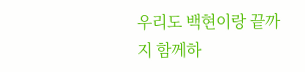우리도 백현이랑 끝까지 함께하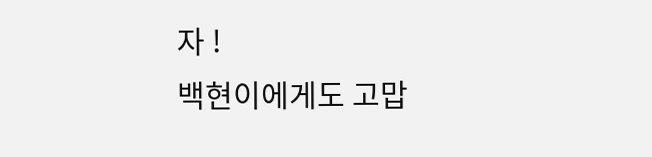자 !
백현이에게도 고맙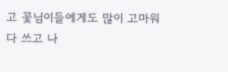고 꽃님이들에게도 많이 고마워
다 쓰고 나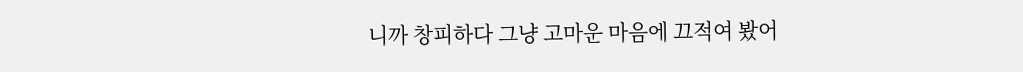니까 창피하다 그냥 고마운 마음에 끄적여 봤어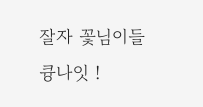잘자 꽃님이들 큥나잇 !